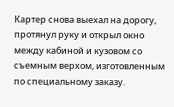Картер снова выехал на дорогу, протянул руку и открыл окно между кабиной и кузовом со съемным верхом, изготовленным по специальному заказу.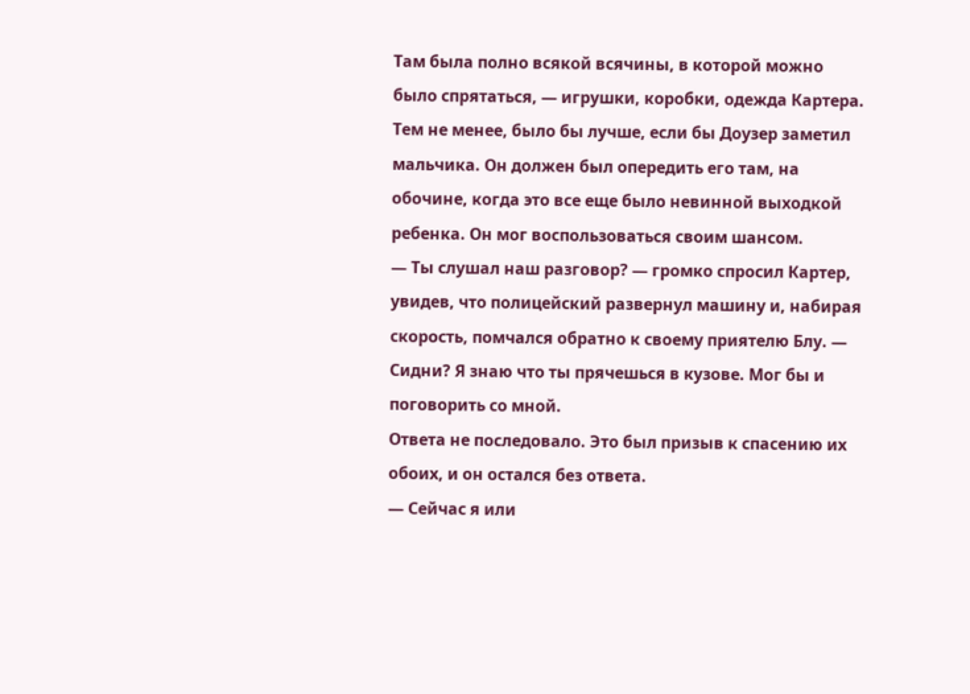Там была полно всякой всячины, в которой можно было спрятаться, — игрушки, коробки, одежда Картера. Тем не менее, было бы лучше, если бы Доузер заметил мальчика. Он должен был опередить его там, на обочине, когда это все еще было невинной выходкой ребенка. Он мог воспользоваться своим шансом.
— Ты слушал наш разговор? — громко спросил Картер, увидев, что полицейский развернул машину и, набирая скорость, помчался обратно к своему приятелю Блу. — Сидни? Я знаю что ты прячешься в кузове. Мог бы и поговорить со мной.
Ответа не последовало. Это был призыв к спасению их обоих, и он остался без ответа.
— Сейчас я или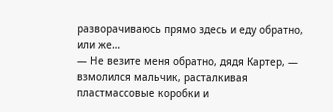разворачиваюсь прямо здесь и еду обратно, или же…
— Не везите меня обратно, дядя Картер, — взмолился мальчик, расталкивая пластмассовые коробки и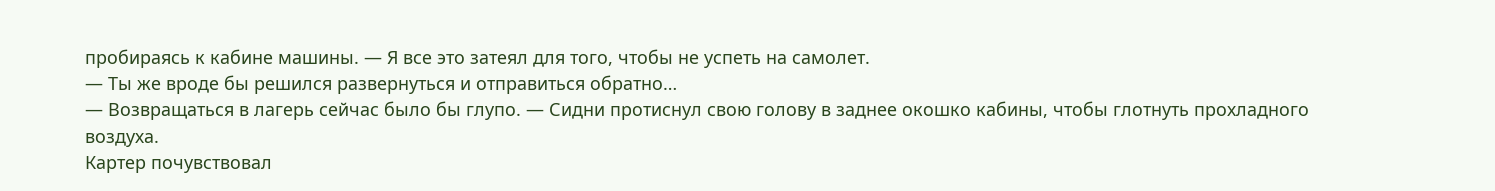пробираясь к кабине машины. — Я все это затеял для того, чтобы не успеть на самолет.
— Ты же вроде бы решился развернуться и отправиться обратно…
— Возвращаться в лагерь сейчас было бы глупо. — Сидни протиснул свою голову в заднее окошко кабины, чтобы глотнуть прохладного воздуха.
Картер почувствовал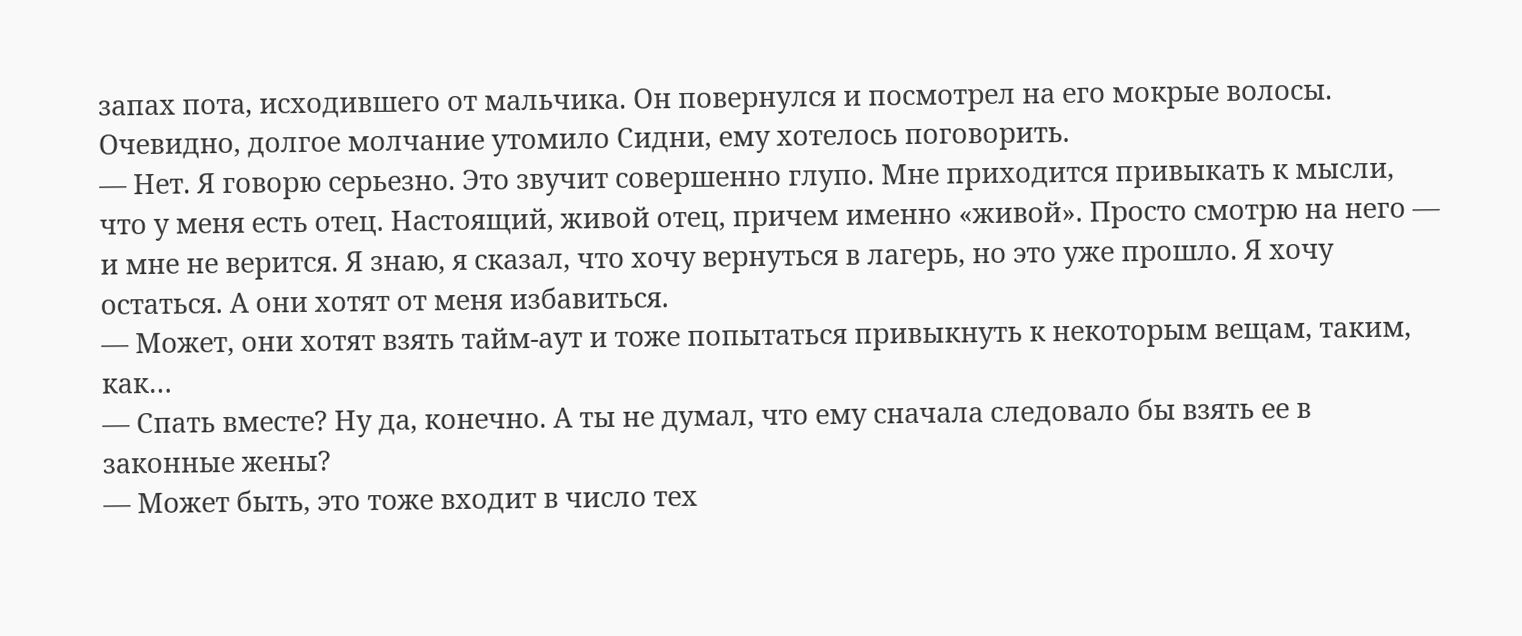запах пота, исходившего от мальчика. Он повернулся и посмотрел на его мокрые волосы.
Очевидно, долгое молчание утомило Сидни, ему хотелось поговорить.
— Нет. Я говорю серьезно. Это звучит совершенно глупо. Мне приходится привыкать к мысли, что у меня есть отец. Настоящий, живой отец, причем именно «живой». Просто смотрю на него — и мне не верится. Я знаю, я сказал, что хочу вернуться в лагерь, но это уже прошло. Я хочу остаться. А они хотят от меня избавиться.
— Может, они хотят взять тайм-аут и тоже попытаться привыкнуть к некоторым вещам, таким, как…
— Спать вместе? Ну да, конечно. А ты не думал, что ему сначала следовало бы взять ее в законные жены?
— Может быть, это тоже входит в число тех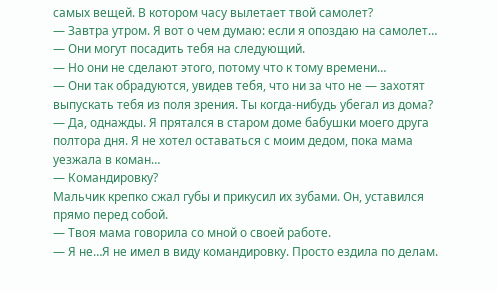самых вещей. В котором часу вылетает твой самолет?
— Завтра утром. Я вот о чем думаю: если я опоздаю на самолет…
— Они могут посадить тебя на следующий.
— Но они не сделают этого, потому что к тому времени…
— Они так обрадуются, увидев тебя, что ни за что не — захотят выпускать тебя из поля зрения. Ты когда-нибудь убегал из дома?
— Да, однажды. Я прятался в старом доме бабушки моего друга полтора дня. Я не хотел оставаться с моим дедом, пока мама уезжала в коман…
— Командировку?
Мальчик крепко сжал губы и прикусил их зубами. Он, уставился прямо перед собой.
— Твоя мама говорила со мной о своей работе.
— Я не…Я не имел в виду командировку. Просто ездила по делам.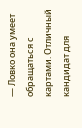— Ловко она умеет обращаться с картами. Отличный кандидат для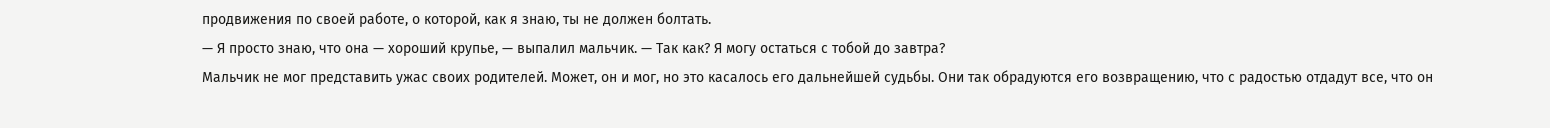продвижения по своей работе, о которой, как я знаю, ты не должен болтать.
— Я просто знаю, что она — хороший крупье, — выпалил мальчик. — Так как? Я могу остаться с тобой до завтра?
Мальчик не мог представить ужас своих родителей. Может, он и мог, но это касалось его дальнейшей судьбы. Они так обрадуются его возвращению, что с радостью отдадут все, что он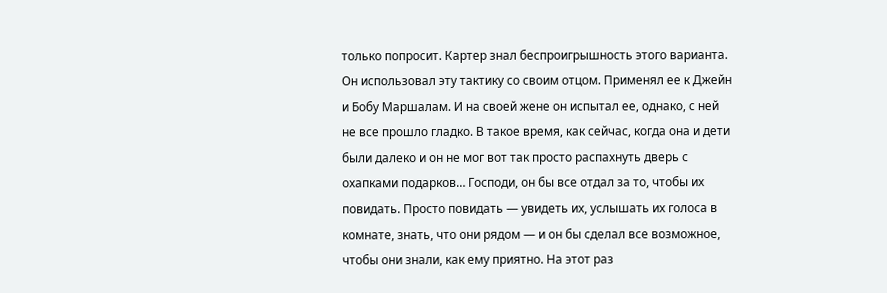только попросит. Картер знал беспроигрышность этого варианта. Он использовал эту тактику со своим отцом. Применял ее к Джейн и Бобу Маршалам. И на своей жене он испытал ее, однако, с ней не все прошло гладко. В такое время, как сейчас, когда она и дети были далеко и он не мог вот так просто распахнуть дверь с охапками подарков… Господи, он бы все отдал за то, чтобы их повидать. Просто повидать — увидеть их, услышать их голоса в комнате, знать, что они рядом — и он бы сделал все возможное, чтобы они знали, как ему приятно. На этот раз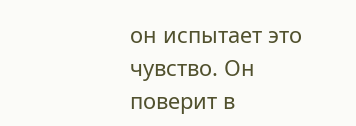он испытает это чувство. Он поверит в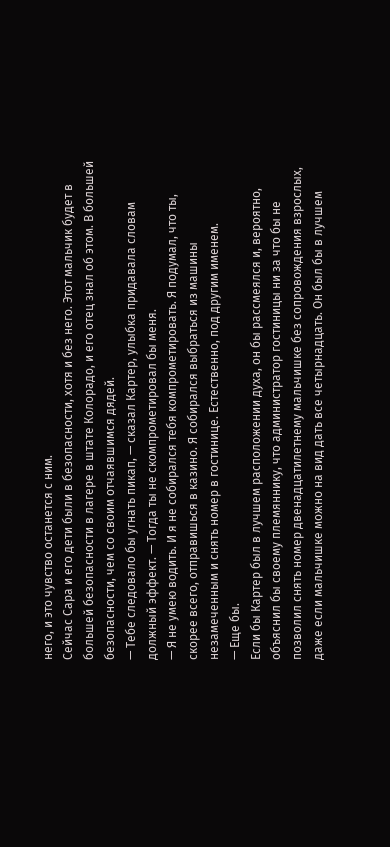него, и это чувство останется с ним.
Сейчас Сара и его дети были в безопасности, хотя и без него. Этот мальчик будет в большей безопасности в лагере в штате Колорадо, и его отец знал об этом. В большей безопасности, чем со своим отчаявшимся дядей.
— Тебе следовало бы угнать пикап, — сказал Картер, улыбка придавала словам должный эффект. — Тогда ты не скомпрометировал бы меня.
— Я не умею водить. И я не собирался тебя компрометировать. Я подумал, что ты, скорее всего, отправишься в казино. Я собирался выбраться из машины незамеченным и снять номер в гостинице. Естественно, под другим именем.
— Еще бы.
Если бы Картер был в лучшем расположении духа, он бы рассмеялся и, вероятно, объяснил бы своему племяннику, что администратор гостиницы ни за что бы не позволил снять номер двенадцатилетнему мальчишке без сопровождения взрослых, даже если мальчишке можно на вид дать все четырнадцать. Он был бы в лучшем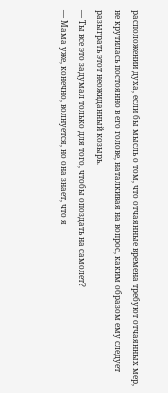расположении духа, если бы мысль о том, что отчаянные времена требуют отчаянных мер, не крутилась постоянно в его голове, наталкивая на вопрос, каким образом ему следует разыграть этот неожиданный козырь.
— Ты все это задумал только для того, чтобы опоздать на самолет?
— Мама уже, конечно, волнуется, но она знает, что я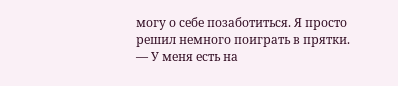могу о себе позаботиться. Я просто решил немного поиграть в прятки.
— У меня есть на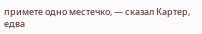примете одно местечко, — сказал Картер, едва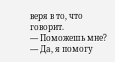веря в то, что говорит.
— Поможешь мне?
— Да, я помогу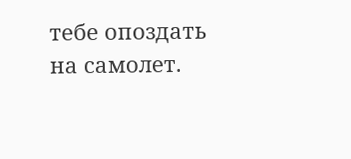тебе опоздать на самолет.